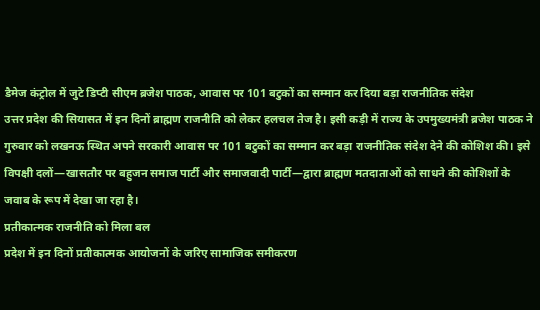डैमेज कंट्रोल में जुटे डिप्टी सीएम ब्रजेश पाठक, आवास पर 101 बटुकों का सम्मान कर दिया बड़ा राजनीतिक संदेश
उत्तर प्रदेश की सियासत में इन दिनों ब्राह्मण राजनीति को लेकर हलचल तेज है। इसी कड़ी में राज्य के उपमुख्यमंत्री ब्रजेश पाठक ने गुरुवार को लखनऊ स्थित अपने सरकारी आवास पर 101 बटुकों का सम्मान कर बड़ा राजनीतिक संदेश देने की कोशिश की। इसे विपक्षी दलों—खासतौर पर बहुजन समाज पार्टी और समाजवादी पार्टी—द्वारा ब्राह्मण मतदाताओं को साधने की कोशिशों के जवाब के रूप में देखा जा रहा है।
प्रतीकात्मक राजनीति को मिला बल
प्रदेश में इन दिनों प्रतीकात्मक आयोजनों के जरिए सामाजिक समीकरण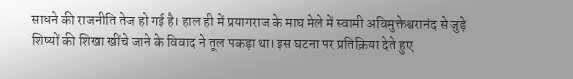साधने की राजनीति तेज हो गई है। हाल ही में प्रयागराज के माघ मेले में स्वामी अविमुक्तेश्वरानंद से जुड़े शिष्यों की शिखा खींचे जाने के विवाद ने तूल पकड़ा था। इस घटना पर प्रतिक्रिया देते हुए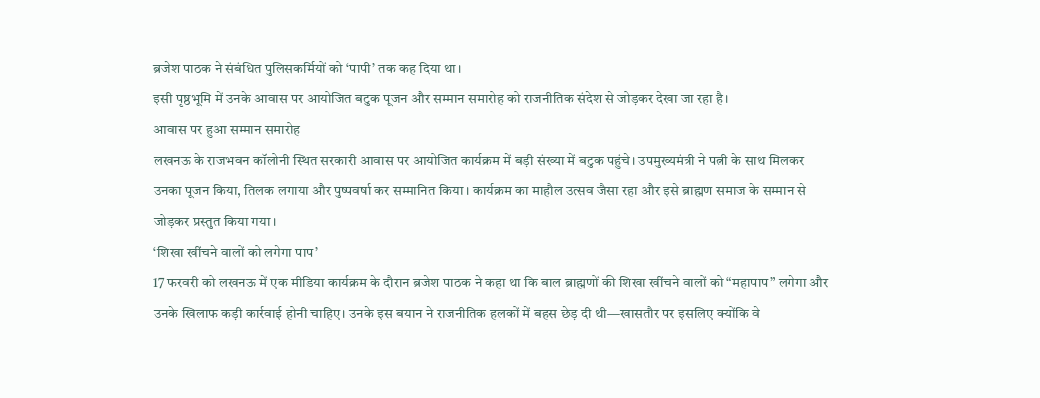ब्रजेश पाठक ने संबंधित पुलिसकर्मियों को ‘पापी’ तक कह दिया था।
इसी पृष्ठभूमि में उनके आवास पर आयोजित बटुक पूजन और सम्मान समारोह को राजनीतिक संदेश से जोड़कर देखा जा रहा है।
आवास पर हुआ सम्मान समारोह
लखनऊ के राजभवन कॉलोनी स्थित सरकारी आवास पर आयोजित कार्यक्रम में बड़ी संख्या में बटुक पहुंचे। उपमुख्यमंत्री ने पत्नी के साथ मिलकर उनका पूजन किया, तिलक लगाया और पुष्पवर्षा कर सम्मानित किया। कार्यक्रम का माहौल उत्सव जैसा रहा और इसे ब्राह्मण समाज के सम्मान से जोड़कर प्रस्तुत किया गया।
‘शिखा खींचने वालों को लगेगा पाप’
17 फरवरी को लखनऊ में एक मीडिया कार्यक्रम के दौरान ब्रजेश पाठक ने कहा था कि बाल ब्राह्मणों की शिखा खींचने वालों को “महापाप” लगेगा और उनके खिलाफ कड़ी कार्रवाई होनी चाहिए। उनके इस बयान ने राजनीतिक हलकों में बहस छेड़ दी थी—खासतौर पर इसलिए क्योंकि वे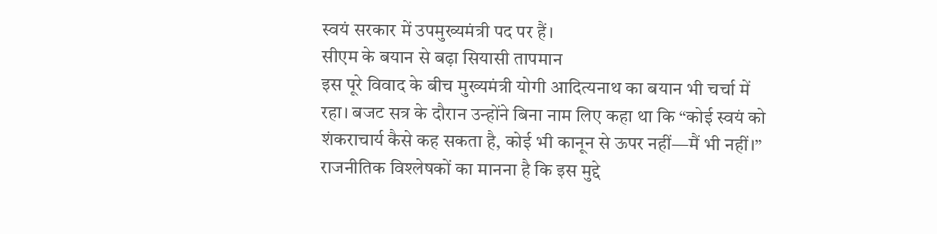स्वयं सरकार में उपमुख्यमंत्री पद पर हैं।
सीएम के बयान से बढ़ा सियासी तापमान
इस पूरे विवाद के बीच मुख्यमंत्री योगी आदित्यनाथ का बयान भी चर्चा में रहा। बजट सत्र के दौरान उन्होंने बिना नाम लिए कहा था कि “कोई स्वयं को शंकराचार्य कैसे कह सकता है, कोई भी कानून से ऊपर नहीं—मैं भी नहीं।”
राजनीतिक विश्लेषकों का मानना है कि इस मुद्दे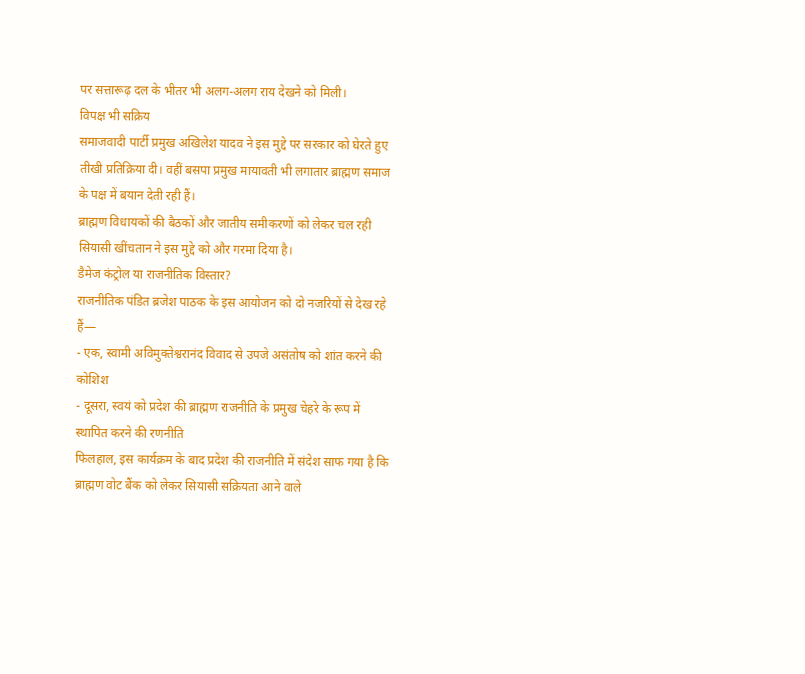पर सत्तारूढ़ दल के भीतर भी अलग-अलग राय देखने को मिली।
विपक्ष भी सक्रिय
समाजवादी पार्टी प्रमुख अखिलेश यादव ने इस मुद्दे पर सरकार को घेरते हुए तीखी प्रतिक्रिया दी। वहीं बसपा प्रमुख मायावती भी लगातार ब्राह्मण समाज के पक्ष में बयान देती रही हैं।
ब्राह्मण विधायकों की बैठकों और जातीय समीकरणों को लेकर चल रही सियासी खींचतान ने इस मुद्दे को और गरमा दिया है।
डैमेज कंट्रोल या राजनीतिक विस्तार?
राजनीतिक पंडित ब्रजेश पाठक के इस आयोजन को दो नजरियों से देख रहे हैं—
- एक, स्वामी अविमुक्तेश्वरानंद विवाद से उपजे असंतोष को शांत करने की कोशिश
- दूसरा, स्वयं को प्रदेश की ब्राह्मण राजनीति के प्रमुख चेहरे के रूप में स्थापित करने की रणनीति
फिलहाल, इस कार्यक्रम के बाद प्रदेश की राजनीति में संदेश साफ गया है कि ब्राह्मण वोट बैंक को लेकर सियासी सक्रियता आने वाले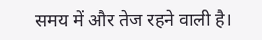समय में और तेज रहने वाली है।